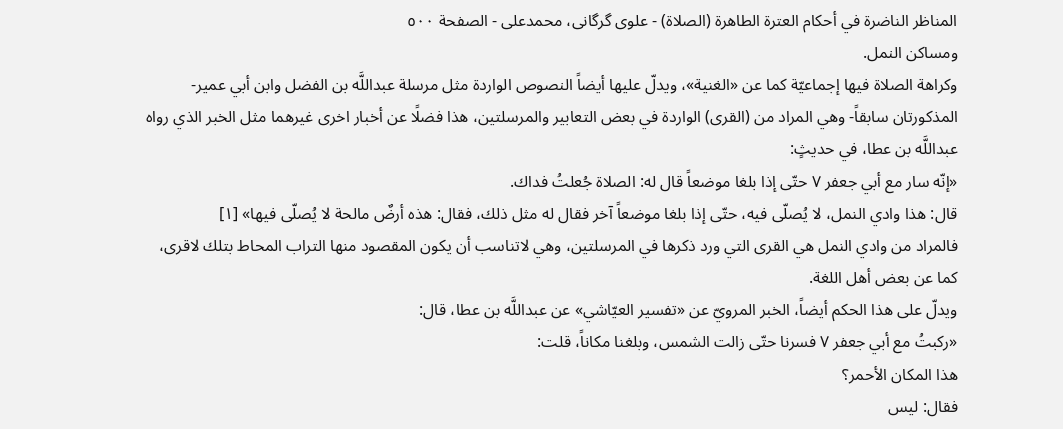المناظر الناضرة في أحکام العترة الطاهرة (الصلاة) - علوی گرگانی، محمدعلی - الصفحة ٥٠٠
ومساكن النمل.
وكراهة الصلاة فيها إجماعيّة كما عن «الغنية»، ويدلّ عليها أيضاً النصوص الواردة مثل مرسلة عبداللَّه بن الفضل وابن أبي عمير- المذكورتان سابقاً- وهي المراد من (القرى) الواردة في بعض التعابير والمرسلتين، هذا فضلًا عن أخبار اخرى غيرهما مثل الخبر الذي رواه عبداللَّه بن عطا، في حديثٍ:
«إنّه سار مع أبي جعفر ٧ حتّى إذا بلغا موضعاً قال له: الصلاة جُعلتُ فداك.
قال: هذا وادي النمل، لا يُصلّى فيه، حتّى إذا بلغا موضعاً آخر فقال له مثل ذلك، فقال: هذه أرضٌ مالحة لا يُصلّى فيها» [١]
فالمراد من وادي النمل هي القرى التي ورد ذكرها في المرسلتين، وهي لاتناسب أن يكون المقصود منها التراب المحاط بتلك لاقرى، كما عن بعض أهل اللغة.
ويدلّ على هذا الحكم أيضاً، الخبر المرويّ عن «تفسير العيّاشي» عن عبداللَّه بن عطا، قال:
«ركبتُ مع أبي جعفر ٧ فسرنا حتّى زالت الشمس، وبلغنا مكاناً، قلت:
هذا المكان الأحمر؟
فقال: ليس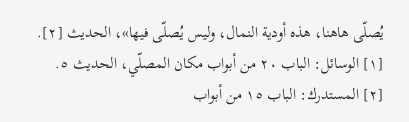يُصلّى هاهنا، هذه أودية النمال، وليس يُصلّى فيها»، الحديث [٢].
[١] الوسائل: الباب ٢٠ من أبواب مكان المصلّي، الحديث ٥.
[٢] المستدرك: الباب ١٥ من أبواب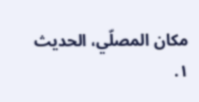مكان المصلّي، الحديث ١.